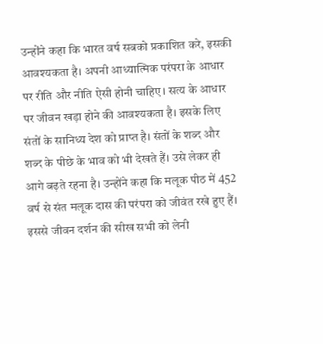उन्होंने कहा कि भारत वर्ष सबको प्रकाशित करे, इसकी आवश्यकता है। अपनी आध्यात्मिक परंपरा के आधार पर रीति और नीति ऐसी होनी चाहिए। सत्य के आधार पर जीवन खड़ा होने की आवश्यकता है। इसके लिए संतों के सानिध्य देश को प्राप्त है। संतों के शब्द और शब्द के पीछे के भाव को भी देखते हैं। उसे लेकर ही आगे बढ़ते रहना है। उन्होंने कहा कि मलूक पीठ में 452 वर्ष से संत मलूक दास की परंपरा को जीवंत रखे हुए हैं। इससे जीवन दर्शन की सीख सभी को लेनी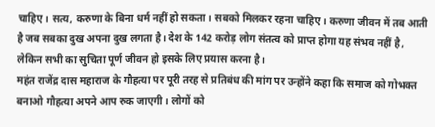चाहिए। सत्य, करुणा के बिना धर्म नहीं हो सकता। सबको मिलकर रहना चाहिए। करुणा जीवन में तब आती है जब सबका दुख अपना दुख लगता है। देश के 142 करोड़ लोग संतत्व को प्राप्त होगा यह संभव नहीं है, लेकिन सभी का सुचिता पूर्ण जीवन हो इसके लिए प्रयास करना है।
महंत राजेंद्र दास महाराज के गौहत्या पर पूरी तरह से प्रतिबंध की मांग पर उन्होंने कहा कि समाज को गोभक्त बनाओ गौहत्या अपने आप रुक जाएगी। लोगों को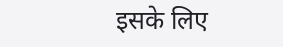इसके लिए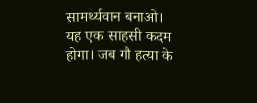सामर्थ्यवान बनाओ। यह एक साहसी कदम होगा। जब गौ हत्या के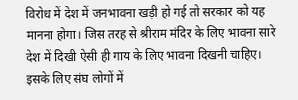विरोध में देश में जनभावना खड़ी हो गई तो सरकार को यह मानना होगा। जिस तरह से श्रीराम मंदिर के लिए भावना सारे देश में दिखी ऐसी ही गाय के लिए भावना दिखनी चाहिए। इसके लिए संघ लोगों में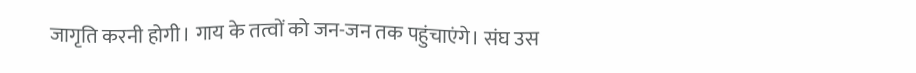जागृति करनी होगी। गाय के तत्वों को जन-जन तक पहुंचाएंगे। संघ उस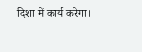दिशा में कार्य करेगा।